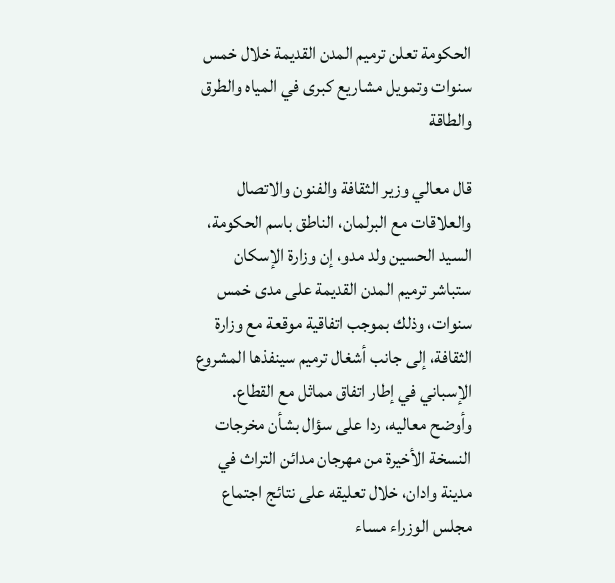الحكومة تعلن ترميم المدن القديمة خلال خمس سنوات وتمويل مشاريع كبرى في المياه والطرق والطاقة

قال معالي وزير الثقافة والفنون والاتصال والعلاقات مع البرلمان، الناطق باسم الحكومة، السيد الحسين ولد مدو، إن وزارة الإسكان ستباشر ترميم المدن القديمة على مدى خمس سنوات، وذلك بموجب اتفاقية موقعة مع وزارة الثقافة، إلى جانب أشغال ترميم سينفذها المشروع الإسباني في إطار اتفاق مماثل مع القطاع.
وأوضح معاليه، ردا على سؤال بشأن مخرجات النسخة الأخيرة من مهرجان مدائن التراث في مدينة وادان، خلال تعليقه على نتائج اجتماع مجلس الوزراء مساء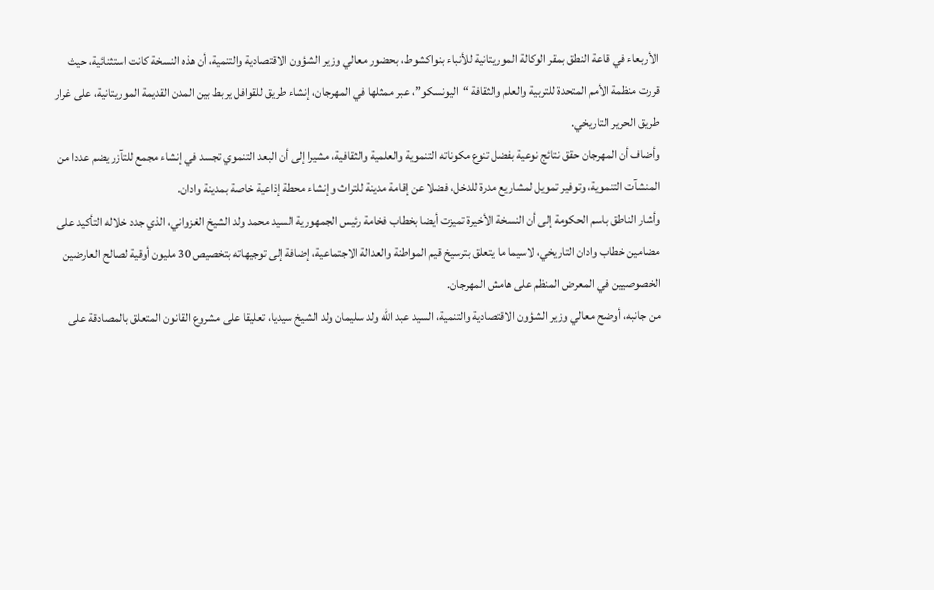الأربعاء في قاعة النطق بمقر الوكالة الموريتانية للأنباء بنواكشوط، بحضور معالي وزير الشؤون الاقتصادية والتنمية، أن هذه النسخة كانت استثنائية، حيث قررت منظمة الأمم المتحدة للتربية والعلم والثقافة “اليونسكو”، عبر ممثلها في المهرجان، إنشاء طريق للقوافل يربط بين المدن القديمة الموريتانية، على غرار طريق الحرير التاريخي.
وأضاف أن المهرجان حقق نتائج نوعية بفضل تنوع مكوناته التنموية والعلمية والثقافية، مشيرا إلى أن البعد التنموي تجسد في إنشاء مجمع للتآزر يضم عددا من المنشآت التنموية، وتوفير تمويل لمشاريع مدرة للدخل، فضلا عن إقامة مدينة للتراث وإنشاء محطة إذاعية خاصة بمدينة وادان.
وأشار الناطق باسم الحكومة إلى أن النسخة الأخيرة تميزت أيضا بخطاب فخامة رئيس الجمهورية السيد محمد ولد الشيخ الغزواني، الذي جدد خلاله التأكيد على مضامين خطاب وادان التاريخي، لاسيما ما يتعلق بترسيخ قيم المواطنة والعدالة الاجتماعية، إضافة إلى توجيهاته بتخصيص 30 مليون أوقية لصالح العارضين الخصوصيين في المعرض المنظم على هامش المهرجان.
من جانبه، أوضح معالي وزير الشؤون الاقتصادية والتنمية، السيد عبد الله ولد سليمان ولد الشيخ سيديا، تعليقا على مشروع القانون المتعلق بالمصادقة على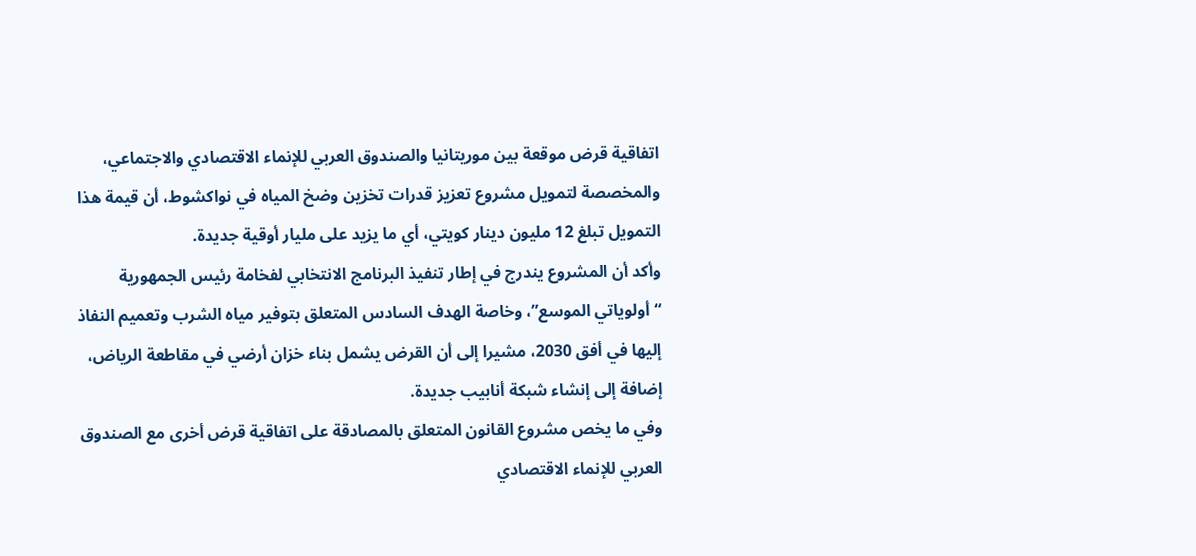اتفاقية قرض موقعة بين موريتانيا والصندوق العربي للإنماء الاقتصادي والاجتماعي، والمخصصة لتمويل مشروع تعزيز قدرات تخزين وضخ المياه في نواكشوط، أن قيمة هذا التمويل تبلغ 12 مليون دينار كويتي، أي ما يزيد على مليار أوقية جديدة.
وأكد أن المشروع يندرج في إطار تنفيذ البرنامج الانتخابي لفخامة رئيس الجمهورية “أولوياتي الموسع”، وخاصة الهدف السادس المتعلق بتوفير مياه الشرب وتعميم النفاذ إليها في أفق 2030، مشيرا إلى أن القرض يشمل بناء خزان أرضي في مقاطعة الرياض، إضافة إلى إنشاء شبكة أنابيب جديدة.
وفي ما يخص مشروع القانون المتعلق بالمصادقة على اتفاقية قرض أخرى مع الصندوق العربي للإنماء الاقتصادي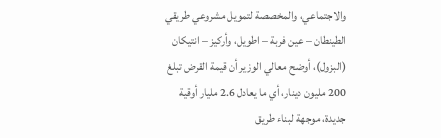والاجتماعي، والمخصصة لتمويل مشروعي طريقي الطينطان – عين فربة – اطويل، وأركيز – انتيكان (البزول)، أوضح معالي الوزير أن قيمة القرض تبلغ 200 مليون دينار، أي ما يعادل 2.6 مليار أوقية جديدة، موجهة لبناء طريق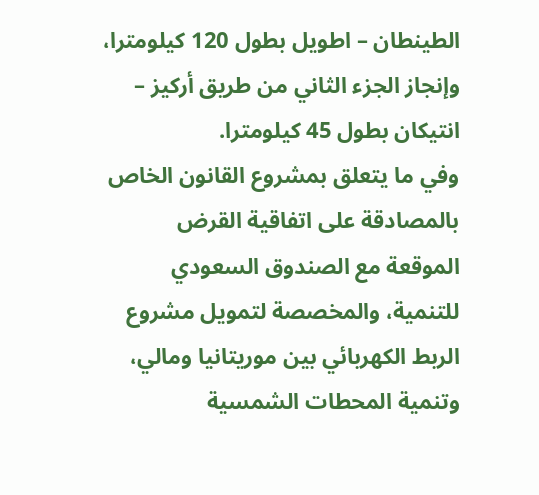الطينطان – اطويل بطول 120 كيلومترا، وإنجاز الجزء الثاني من طريق أركيز – انتيكان بطول 45 كيلومترا.
وفي ما يتعلق بمشروع القانون الخاص بالمصادقة على اتفاقية القرض الموقعة مع الصندوق السعودي للتنمية، والمخصصة لتمويل مشروع الربط الكهربائي بين موريتانيا ومالي، وتنمية المحطات الشمسية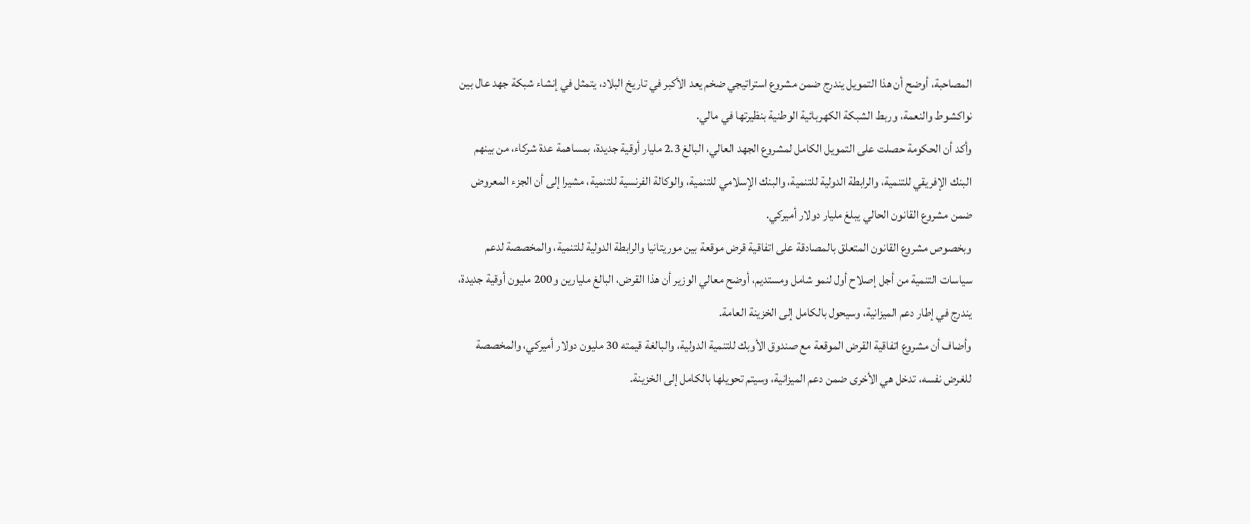المصاحبة، أوضح أن هذا التمويل يندرج ضمن مشروع استراتيجي ضخم يعد الأكبر في تاريخ البلاد، يتمثل في إنشاء شبكة جهد عال بين نواكشوط والنعمة، وربط الشبكة الكهربائية الوطنية بنظيرتها في مالي.
وأكد أن الحكومة حصلت على التمويل الكامل لمشروع الجهد العالي، البالغ 2.3 مليار أوقية جديدة، بمساهمة عدة شركاء، من بينهم البنك الإفريقي للتنمية، والرابطة الدولية للتنمية، والبنك الإسلامي للتنمية، والوكالة الفرنسية للتنمية، مشيرا إلى أن الجزء المعروض ضمن مشروع القانون الحالي يبلغ مليار دولار أميركي.
وبخصوص مشروع القانون المتعلق بالمصادقة على اتفاقية قرض موقعة بين موريتانيا والرابطة الدولية للتنمية، والمخصصة لدعم سياسات التنمية من أجل إصلاح أول لنمو شامل ومستديم، أوضح معالي الوزير أن هذا القرض، البالغ مليارين و200 مليون أوقية جديدة، يندرج في إطار دعم الميزانية، وسيحول بالكامل إلى الخزينة العامة.
وأضاف أن مشروع اتفاقية القرض الموقعة مع صندوق الأوبك للتنمية الدولية، والبالغة قيمته 30 مليون دولار أميركي، والمخصصة للغرض نفسه، تدخل هي الأخرى ضمن دعم الميزانية، وسيتم تحويلها بالكامل إلى الخزينة.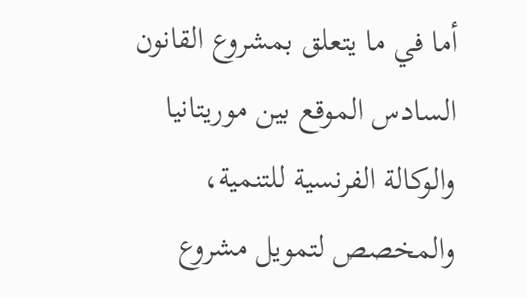أما في ما يتعلق بمشروع القانون السادس الموقع بين موريتانيا والوكالة الفرنسية للتنمية، والمخصص لتمويل مشروع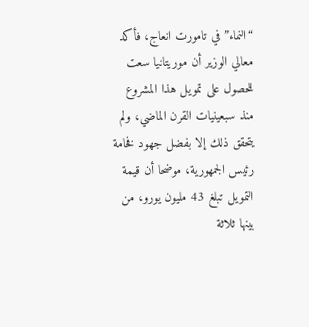“النماء” في تامورت انعاج، فأكد معالي الوزير أن موريتانيا سعت للحصول على تمويل هذا المشروع منذ سبعينيات القرن الماضي، ولم يتحقق ذلك إلا بفضل جهود فخامة رئيس الجمهورية، موضحا أن قيمة التمويل تبلغ 43 مليون يورو، من بينها ثلاثة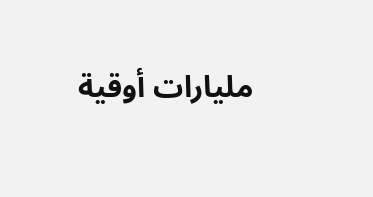مليارات أوقية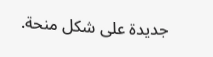جديدة على شكل منحة.